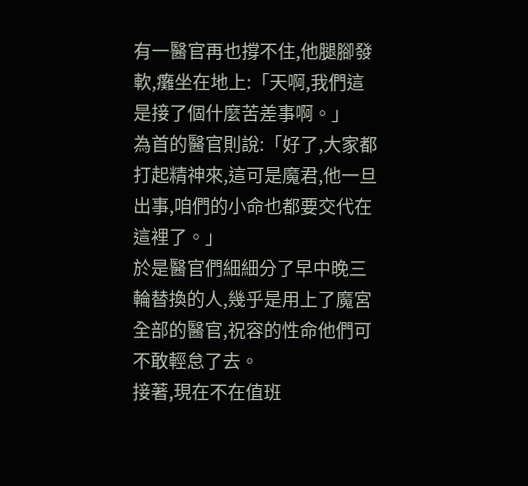有一醫官再也撐不住,他腿腳發軟,癱坐在地上:「天啊,我們這是接了個什麼苦差事啊。」
為首的醫官則說:「好了,大家都打起精神來,這可是魔君,他一旦出事,咱們的小命也都要交代在這裡了。」
於是醫官們細細分了早中晚三輪替換的人,幾乎是用上了魔宮全部的醫官,祝容的性命他們可不敢輕怠了去。
接著,現在不在值班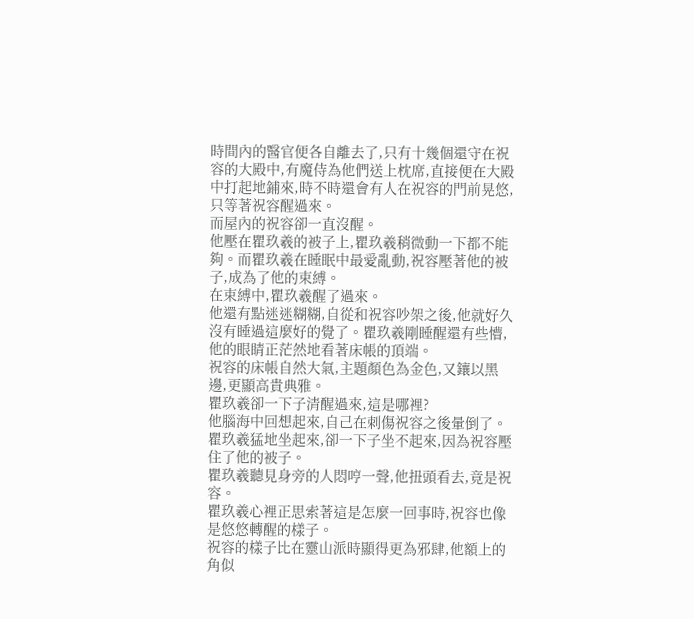時間內的醫官便各自離去了,只有十幾個還守在祝容的大殿中,有魔侍為他們送上枕席,直接便在大殿中打起地鋪來,時不時還會有人在祝容的門前晃悠,只等著祝容醒過來。
而屋內的祝容卻一直沒醒。
他壓在瞿玖羲的被子上,瞿玖羲稍微動一下都不能夠。而瞿玖羲在睡眠中最愛亂動,祝容壓著他的被子,成為了他的束縛。
在束縛中,瞿玖羲醒了過來。
他還有點迷迷糊糊,自從和祝容吵架之後,他就好久沒有睡過這麼好的覺了。瞿玖羲剛睡醒還有些懵,他的眼睛正茫然地看著床帳的頂端。
祝容的床帳自然大氣,主題顏色為金色,又鑲以黑邊,更顯高貴典雅。
瞿玖羲卻一下子清醒過來,這是哪裡?
他腦海中回想起來,自己在刺傷祝容之後暈倒了。
瞿玖羲猛地坐起來,卻一下子坐不起來,因為祝容壓住了他的被子。
瞿玖羲聽見身旁的人悶哼一聲,他扭頭看去,竟是祝容。
瞿玖羲心裡正思索著這是怎麼一回事時,祝容也像是悠悠轉醒的樣子。
祝容的樣子比在靈山派時顯得更為邪肆,他額上的角似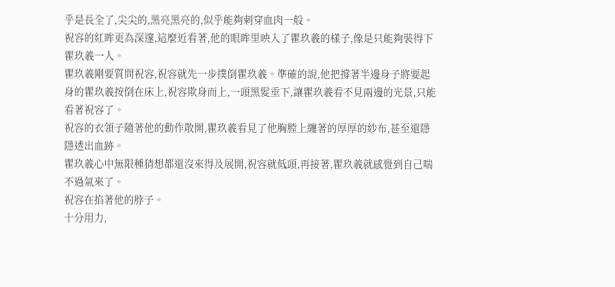乎是長全了,尖尖的,黑亮黑亮的,似乎能夠刺穿血肉一般。
祝容的紅眸更為深邃,這麼近看著,他的眼眸里映入了瞿玖羲的樣子,像是只能夠裝得下瞿玖羲一人。
瞿玖羲剛要質問祝容,祝容就先一步撲倒瞿玖羲。準確的說,他把撐著半邊身子將要起身的瞿玖羲按倒在床上,祝容欺身而上,一頭黑髮垂下,讓瞿玖羲看不見兩邊的光景,只能看著祝容了。
祝容的衣領子隨著他的動作散開,瞿玖羲看見了他胸膛上纏著的厚厚的紗布,甚至還隱隱透出血跡。
瞿玖羲心中無限種猜想都還沒來得及展開,祝容就低頭,再接著,瞿玖羲就感覺到自己喘不過氣來了。
祝容在掐著他的脖子。
十分用力,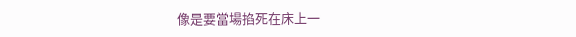像是要當場掐死在床上一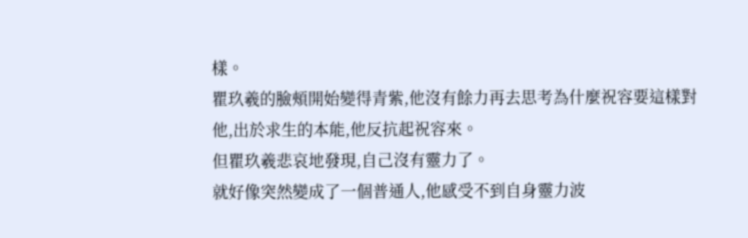樣。
瞿玖羲的臉頰開始變得青紫,他沒有餘力再去思考為什麼祝容要這樣對他,出於求生的本能,他反抗起祝容來。
但瞿玖羲悲哀地發現,自己沒有靈力了。
就好像突然變成了一個普通人,他感受不到自身靈力波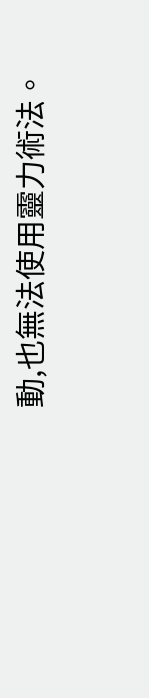動,也無法使用靈力術法。